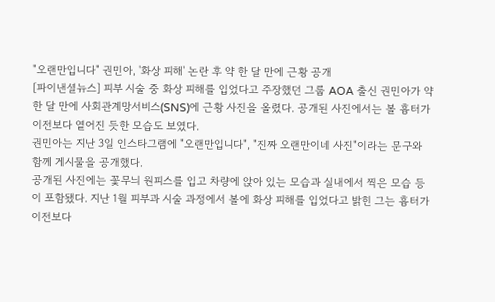"오랜만입니다" 권민아, '화상 피해' 논란 후 약 한 달 만에 근황 공개
[파이낸셜뉴스] 피부 시술 중 화상 피해를 입었다고 주장했던 그룹 AOA 출신 권민아가 약 한 달 만에 사회관계망서비스(SNS)에 근황 사진을 올렸다. 공개된 사진에서는 볼 흉터가 이전보다 옅어진 듯한 모습도 보였다.
권민아는 지난 3일 인스타그램에 "오랜만입니다", "진짜 오랜만이네 사진"이라는 문구와 함께 게시물을 공개했다.
공개된 사진에는 꽃무늬 원피스를 입고 차량에 앉아 있는 모습과 실내에서 찍은 모습 등이 포함됐다. 지난 1월 피부과 시술 과정에서 볼에 화상 피해를 입었다고 밝힌 그는 흉터가 이전보다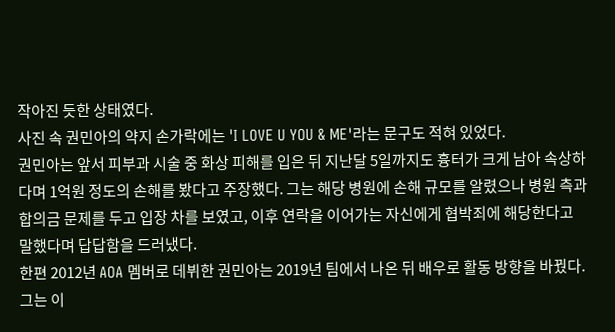작아진 듯한 상태였다.
사진 속 권민아의 약지 손가락에는 'I LOVE U YOU & ME'라는 문구도 적혀 있었다.
권민아는 앞서 피부과 시술 중 화상 피해를 입은 뒤 지난달 5일까지도 흉터가 크게 남아 속상하다며 1억원 정도의 손해를 봤다고 주장했다. 그는 해당 병원에 손해 규모를 알렸으나 병원 측과 합의금 문제를 두고 입장 차를 보였고, 이후 연락을 이어가는 자신에게 협박죄에 해당한다고 말했다며 답답함을 드러냈다.
한편 2012년 AOA 멤버로 데뷔한 권민아는 2019년 팀에서 나온 뒤 배우로 활동 방향을 바꿨다. 그는 이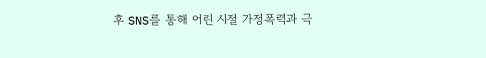후 SNS를 통해 어린 시절 가정폭력과 극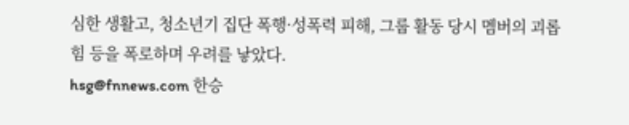심한 생활고, 청소년기 집단 폭행·성폭력 피해, 그룹 활동 당시 멤버의 괴롭힘 등을 폭로하며 우려를 낳았다.
hsg@fnnews.com 한승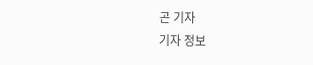곤 기자
기자 정보